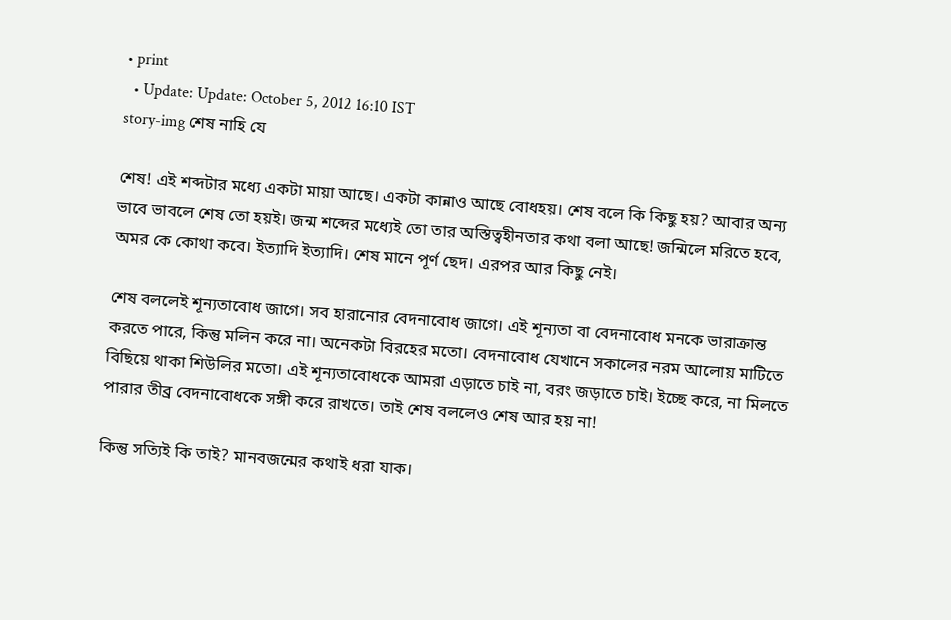• print
  • Update: Update: October 5, 2012 16:10 IST
story-img শেষ নাহি যে

শেষ! এই শব্দটার মধ্যে একটা মায়া আছে। একটা কান্নাও আছে বোধহয়। শেষ বলে কি কিছু হয়? আবার অন্য ভাবে ভাবলে শেষ তো হয়ই। জন্ম শব্দের মধ্যেই তো তার অস্তিত্বহীনতার কথা বলা আছে! জন্মিলে মরিতে হবে, অমর কে কোথা কবে। ইত্যাদি ইত্যাদি। শেষ মানে পূর্ণ ছেদ। এরপর আর কিছু নেই।

শেষ বললেই শূন্যতাবোধ জাগে। সব হারানোর বেদনাবোধ জাগে। এই শূন্যতা বা বেদনাবোধ মনকে ভারাক্রান্ত করতে পারে, কিন্তু মলিন করে না। অনেকটা বিরহের মতো। বেদনাবোধ যেখানে সকালের নরম আলোয় মাটিতে বিছিয়ে থাকা শিউলির মতো। এই শূন্যতাবোধকে আমরা এড়াতে চাই না, বরং জড়াতে চাই। ইচ্ছে করে, না মিলতে পারার তীব্র বেদনাবোধকে সঙ্গী করে রাখতে। তাই শেষ বললেও শেষ আর হয় না!

কিন্তু সত্যিই কি তাই? মানবজন্মের কথাই ধরা যাক।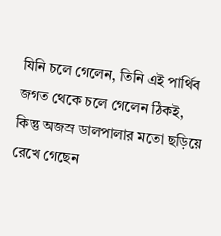যিনি চলে গেলেন, তিনি এই পার্থিব জগত থেকে চলে গেলেন ঠিকই, কিন্তু অজস্র ডালপালার মতো ছড়িয়ে রেখে গেছেন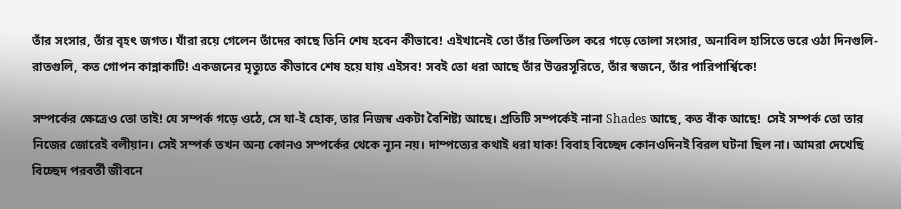তাঁর সংসার, তাঁর বৃহত্‍ জগত। যাঁরা রয়ে গেলেন তাঁদের কাছে তিনি শেষ হবেন কীভাবে! এইখানেই তো তাঁর তিলতিল করে গড়ে তোলা সংসার, অনাবিল হাসিতে ভরে ওঠা দিনগুলি-রাতগুলি, কত গোপন কান্নাকাটি! একজনের মৃত্যুতে কীভাবে শেষ হয়ে যায় এইসব! সবই তো ধরা আছে তাঁর উত্তরসূরিতে, তাঁর স্বজনে, তাঁর পারিপার্শ্বিকে!

সম্পর্কের ক্ষেত্রেও তো তাই! যে সম্পর্ক গড়ে ওঠে, সে যা-ই হোক, তার নিজস্ব একটা বৈশিষ্ট্য আছে। প্রতিটি সম্পর্কেই নানা Shades আছে, কত বাঁক আছে!  সেই সম্পর্ক তো তার নিজের জোরেই বলীয়ান। সেই সম্পর্ক তখন অন্য কোনও সম্পর্কের থেকে ন্যূন নয়। দাম্পত্যের কথাই ধরা যাক! বিবাহ বিচ্ছেদ কোনওদিনই বিরল ঘটনা ছিল না। আমরা দেখেছি বিচ্ছেদ পরবর্তী জীবনে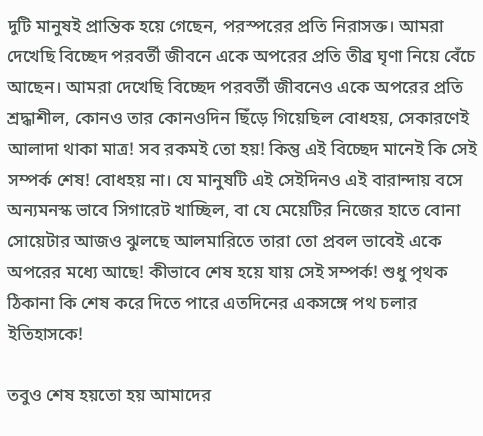দুটি মানুষই প্রান্তিক হয়ে গেছেন, পরস্পরের প্রতি নিরাসক্ত। আমরা দেখেছি বিচ্ছেদ পরবর্তী জীবনে একে অপরের প্রতি তীব্র ঘৃণা নিয়ে বেঁচে আছেন। আমরা দেখেছি বিচ্ছেদ পরবর্তী জীবনেও একে অপরের প্রতি শ্রদ্ধাশীল, কোনও তার কোনওদিন ছিঁড়ে গিয়েছিল বোধহয়, সেকারণেই আলাদা থাকা মাত্র! সব রকমই তো হয়! কিন্তু এই বিচ্ছেদ মানেই কি সেই সম্পর্ক শেষ! বোধহয় না। যে মানুষটি এই সেইদিনও এই বারান্দায় বসে অন্যমনস্ক ভাবে সিগারেট খাচ্ছিল, বা যে মেয়েটির নিজের হাতে বোনা সোয়েটার আজও ঝুলছে আলমারিতে তারা তো প্রবল ভাবেই একে অপরের মধ্যে আছে! কীভাবে শেষ হয়ে যায় সেই সম্পর্ক! শুধু পৃথক ঠিকানা কি শেষ করে দিতে পারে এতদিনের একসঙ্গে পথ চলার ইতিহাসকে!

তবুও শেষ হয়তো হয় আমাদের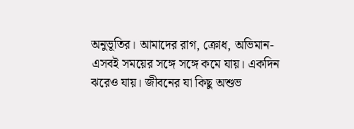অনুভূতির। আমাদের রাগ, ক্রোধ, অভিমান- এসবই সময়ের সঙ্গে সঙ্গে কমে যায়। একদিন ঝরেও যায়। জীবনের যা কিছু অশুভ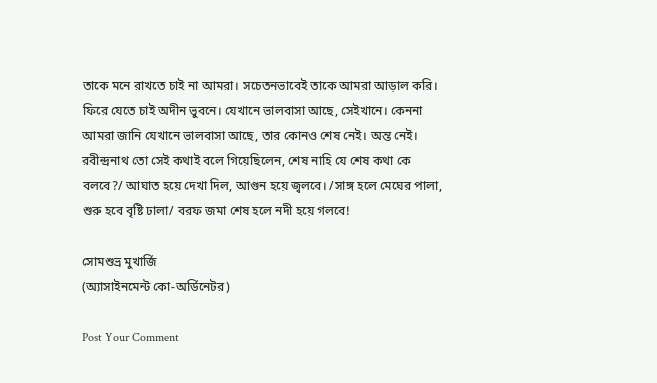তাকে মনে রাখতে চাই না আমরা। সচেতনভাবেই তাকে আমরা আড়াল করি। ফিরে যেতে চাই অদীন ভুবনে। যেখানে ভালবাসা আছে, সেইখানে। কেননা আমরা জানি যেখানে ভালবাসা আছে, তার কোনও শেষ নেই। অন্ত নেই। রবীন্দ্রনাথ তো সেই কথাই বলে গিয়েছিলেন, শেষ নাহি যে শেষ কথা কে বলবে?/ আঘাত হয়ে দেখা দিল, আগুন হয়ে জ্বলবে। /সাঙ্গ হলে মেঘের পালা, শুরু হবে বৃষ্টি ঢালা/ বরফ জমা শেষ হলে নদী হয়ে গলবে!

সোমশুভ্র মুখার্জি
(অ্যাসাইনমেন্ট কো-অর্ডিনেটর)

Post Your Comment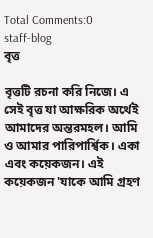Total Comments:0
staff-blog
বৃত্ত

বৃত্তটি রচনা করি নিজে। এ সেই বৃত্ত যা আক্ষরিক অর্থেই আমাদের অন্তরমহল। আমি ও আমার পারিপার্শ্বিক। একা এবং কয়েকজন। এই কয়েকজন 'যাকে আমি গ্রহণ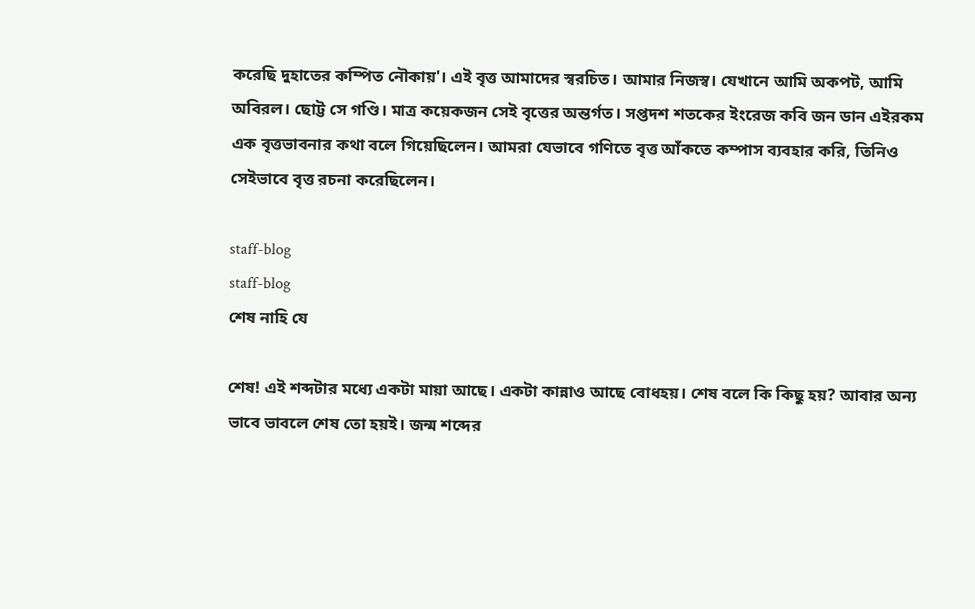করেছি দুহাতের কম্পিত নৌকায়'। এই বৃত্ত আমাদের স্বরচিত। আমার নিজস্ব। যেখানে আমি অকপট, আমি অবিরল। ছোট্ট সে গণ্ডি। মাত্র কয়েকজন সেই বৃত্তের অন্তর্গত। সপ্তদশ শতকের ইংরেজ কবি জন ডান এইরকম এক বৃত্তভাবনার কথা বলে গিয়েছিলেন। আমরা যেভাবে গণিতে বৃত্ত আঁকতে কম্পাস ব্যবহার করি, তিনিও সেইভাবে বৃত্ত রচনা করেছিলেন।

staff-blog
staff-blog
শেষ নাহি যে

শেষ! এই শব্দটার মধ্যে একটা মায়া আছে। একটা কান্নাও আছে বোধহয়। শেষ বলে কি কিছু হয়? আবার অন্য ভাবে ভাবলে শেষ তো হয়ই। জন্ম শব্দের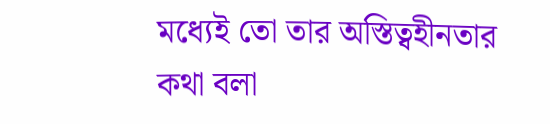মধ্যেই তো তার অস্তিত্বহীনতার কথা বলা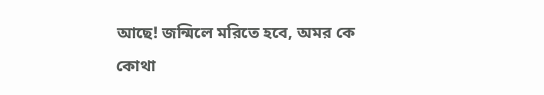আছে! জন্মিলে মরিতে হবে, অমর কে কোথা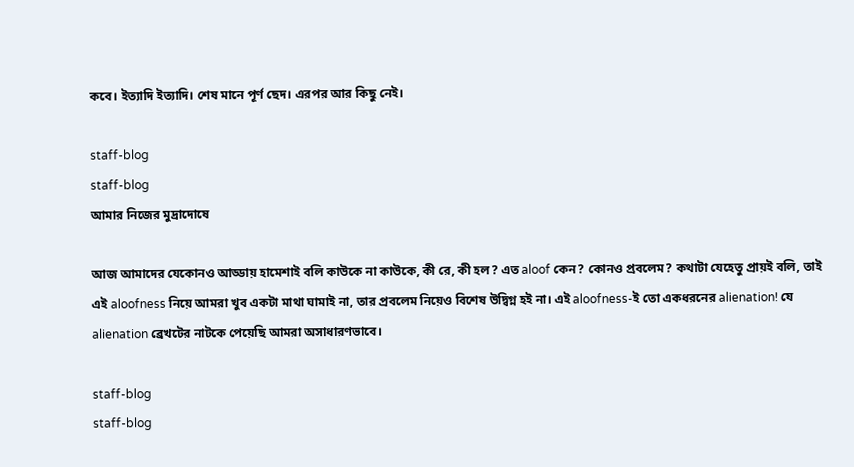কবে। ইত্যাদি ইত্যাদি। শেষ মানে পূর্ণ ছেদ। এরপর আর কিছু নেই।

staff-blog
staff-blog
আমার নিজের মুদ্রাদোষে

আজ আমাদের যেকোনও আড্ডায় হামেশাই বলি কাউকে না কাউকে, কী রে, কী হল? এত aloof কেন? কোনও প্রবলেম? কথাটা যেহেতু প্রায়ই বলি, তাই এই aloofness নিয়ে আমরা খুব একটা মাথা ঘামাই না, তার প্রবলেম নিয়েও বিশেষ উদ্বিগ্ন হই না। এই aloofness-ই তো একধরনের alienation! যে alienation ব্রেখটের নাটকে পেয়েছি আমরা অসাধারণভাবে।

staff-blog
staff-blog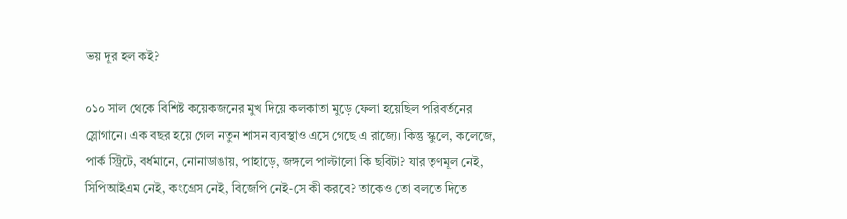ভয় দূর হল কই?

০১০ সাল থেকে বিশিষ্ট কয়েকজনের মুখ দিয়ে কলকাতা মুড়ে ফেলা হয়েছিল পরিবর্তনের স্লোগানে। এক বছর হয়ে গেল নতুন শাসন ব্যবস্থাও এসে গেছে এ রাজ্যে। কিন্তু স্কুলে, কলেজে, পার্ক স্ট্রিটে, বর্ধমানে, নোনাডাঙায়, পাহাড়ে, জঙ্গলে পাল্টালো কি ছবিটা? যার তৃণমূল নেই, সিপিআইএম নেই, কংগ্রেস নেই, বিজেপি নেই-সে কী করবে? তাকেও তো বলতে দিতে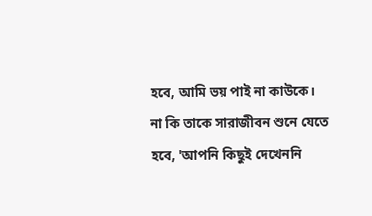হবে, আমি ভয় পাই না কাউকে। না কি তাকে সারাজীবন শুনে যেতে হবে, 'আপনি কিছুই দেখেননি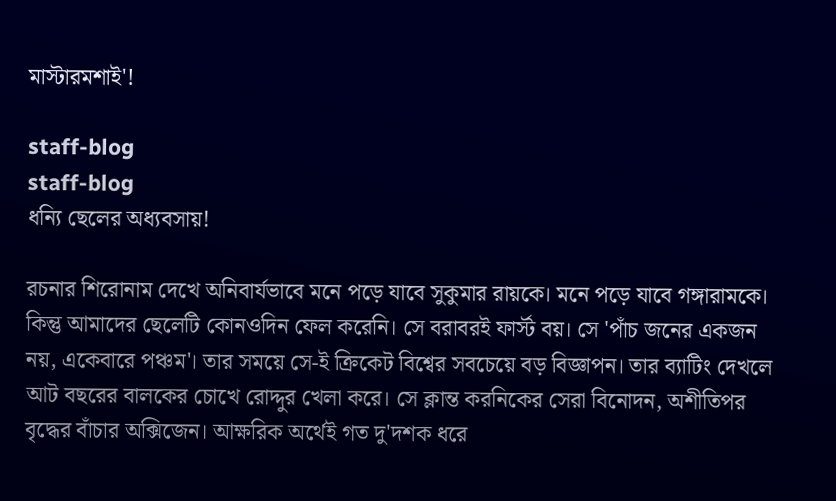মাস্টারমশাই'!

staff-blog
staff-blog
ধন্যি ছেলের অধ্যবসায়!

রচনার শিরোনাম দেখে অনিবার্যভাবে মনে পড়ে যাবে সুকুমার রায়কে। মনে পড়ে যাবে গঙ্গারামকে। কিন্তু আমাদের ছেলেটি কোনওদিন ফেল করেনি। সে বরাবরই ফার্স্ট বয়। সে 'পাঁচ জনের একজন নয়, একেবারে পঞ্চম'। তার সময়ে সে-ই ক্রিকেট বিশ্বের সবচেয়ে বড় বিজ্ঞাপন। তার ব্যাটিং দেখলে আট বছরের বালকের চোখে রোদ্দুর খেলা করে। সে ক্লান্ত করনিকের সেরা বিনোদন, অশীতিপর বৃদ্ধের বাঁচার অক্সিজেন। আক্ষরিক অর্থেই গত দু'দশক ধরে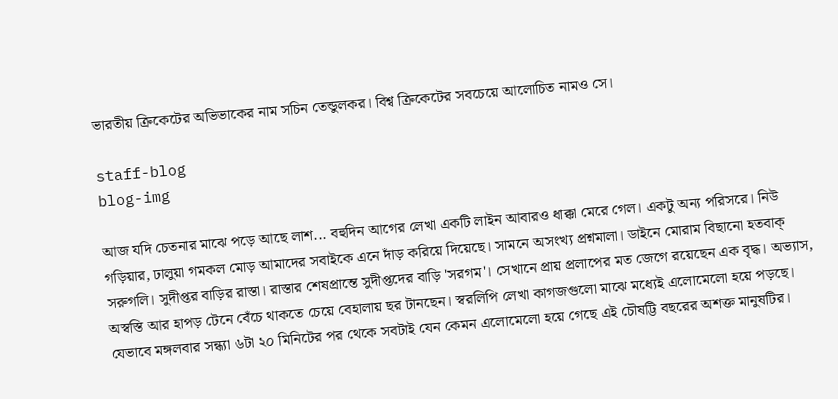ভারতীয় ক্রিকেটের অভিভাকের নাম সচিন তেন্ডুলকর। বিশ্ব ক্রিকেটের সবচেয়ে আলোচিত নামও সে।

staff-blog
blog-img

আজ যদি চেতনার মাঝে পড়ে আছে লাশ... বহুদিন আগের লেখা একটি লাইন আবারও ধাক্কা মেরে গেল। একটু অন্য পরিসরে। নিউ গড়িয়ার, ঢালুয়া গমকল মোড় আমাদের সবাইকে এনে দাঁড় করিয়ে দিয়েছে। সামনে অসংখ্য প্রশ্নমালা। ডাইনে মোরাম বিছানো হতবাক্ সরুগলি। সুদীপ্তর বাড়ির রাস্তা। রাস্তার শেষপ্রান্তে সুদীপ্তদের বাড়ি 'সরগম'। সেখানে প্রায় প্রলাপের মত জেগে রয়েছেন এক বৃদ্ধ। অভ্যাস, অস্বস্তি আর হাপড় টেনে বেঁচে থাকতে চেয়ে বেহালায় ছর টানছেন। স্বরলিপি লেখা কাগজগুলো মাঝে মধ্যেই এলোমেলো হয়ে পড়ছে। যেভাবে মঙ্গলবার সন্ধ্যা ৬টা ২০ মিনিটের পর থেকে সবটাই যেন কেমন এলোমেলো হয়ে গেছে এই চৌষট্টি বছরের অশক্ত মানুষটির।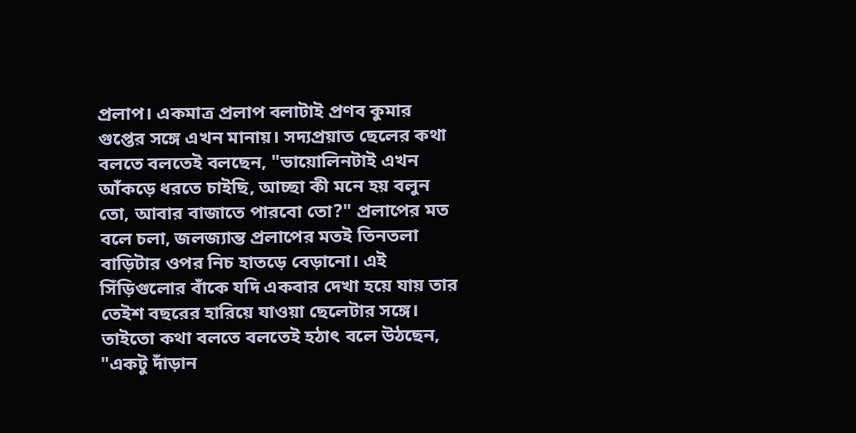প্রলাপ। একমাত্র প্রলাপ বলাটাই প্রণব কুমার গুপ্তের সঙ্গে এখন মানায়। সদ্যপ্রয়াত ছেলের কথা বলতে বলতেই বলছেন, "ভায়োলিনটাই এখন আঁকড়ে ধরতে চাইছি, আচ্ছা কী মনে হয় বলুন তো, আবার বাজাতে পারবো তো?" প্রলাপের মত বলে চলা, জলজ্যান্ত প্রলাপের মতই তিনতলা বাড়িটার ওপর নিচ হাতড়ে বেড়ানো। এই সিঁড়িগুলোর বাঁকে যদি একবার দেখা হয়ে যায় তার তেইশ বছরের হারিয়ে যাওয়া ছেলেটার সঙ্গে। তাইতো কথা বলতে বলতেই হঠাত্‍ বলে উঠছেন, "একটু দাঁড়ান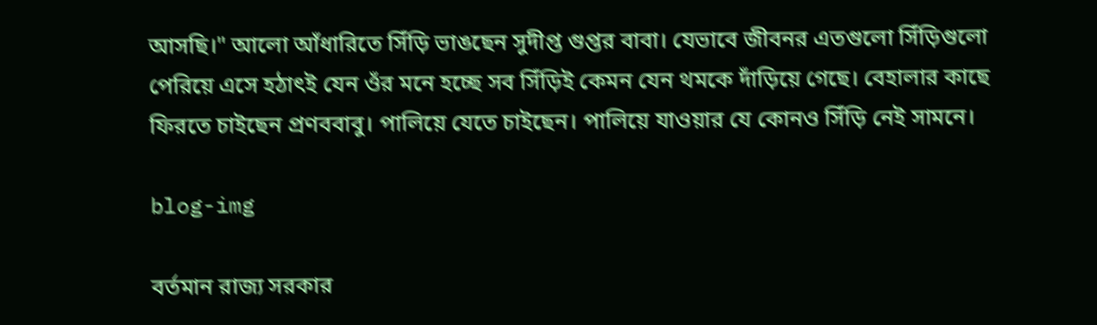আসছি।" আলো আঁধারিতে সিঁড়ি ভাঙছেন সুদীপ্ত গুপ্তর বাবা। যেভাবে জীবনর এতগুলো সিঁড়িগুলো পেরিয়ে এসে হঠাত্‍ই যেন ওঁর মনে হচ্ছে সব সিঁড়িই কেমন যেন থমকে দাঁড়িয়ে গেছে। বেহালার কাছে ফিরতে চাইছেন প্রণববাবু। পালিয়ে যেতে চাইছেন। পালিয়ে যাওয়ার যে কোনও সিঁড়ি নেই সামনে।

blog-img

বর্তমান রাজ্য সরকার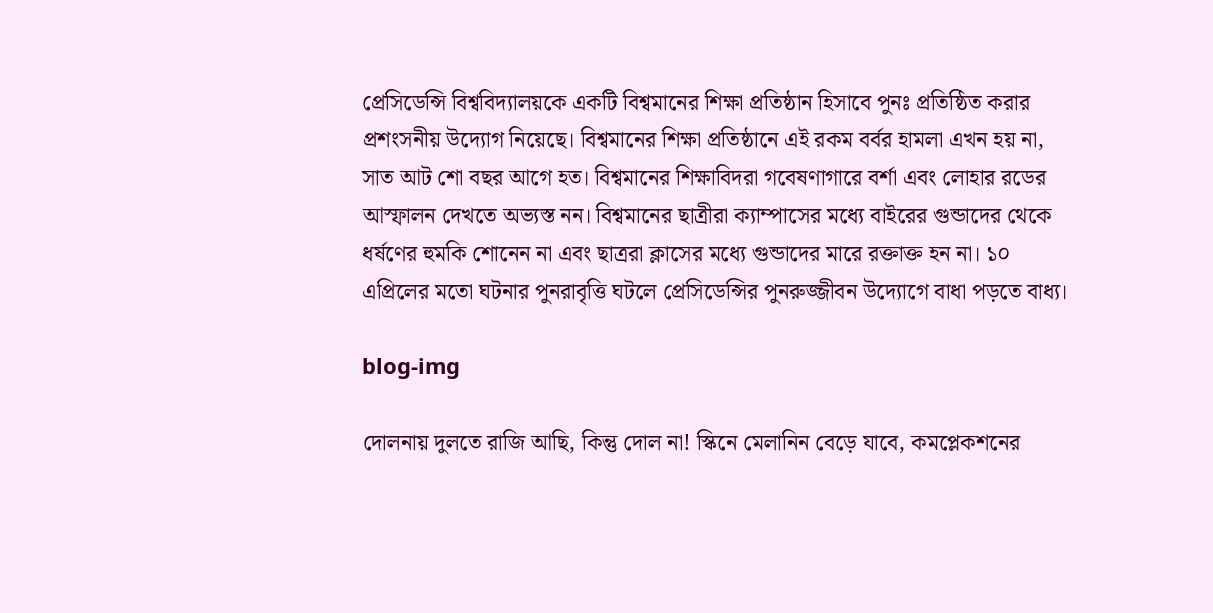প্রেসিডেন্সি বিশ্ববিদ্যালয়কে একটি বিশ্বমানের শিক্ষা প্রতিষ্ঠান হিসাবে পুনঃ প্রতিষ্ঠিত করার প্রশংসনীয় উদ্যোগ নিয়েছে। বিশ্বমানের শিক্ষা প্রতিষ্ঠানে এই রকম বর্বর হামলা এখন হয় না, সাত আট শো বছর আগে হত। বিশ্বমানের শিক্ষাবিদরা গবেষণাগারে বর্শা এবং লোহার রডের আস্ফালন দেখতে অভ্যস্ত নন। বিশ্বমানের ছাত্রীরা ক্যাম্পাসের মধ্যে বাইরের গুন্ডাদের থেকে ধর্ষণের হুমকি শোনেন না এবং ছাত্ররা ক্লাসের মধ্যে গুন্ডাদের মারে রক্তাক্ত হন না। ১০ এপ্রিলের মতো ঘটনার পুনরাবৃত্তি ঘটলে প্রেসিডেন্সির পুনরুজ্জীবন উদ্যোগে বাধা পড়তে বাধ্য।

blog-img

দোলনায় দুলতে রাজি আছি, কিন্তু দোল না! স্কিনে মেলানিন বেড়ে যাবে, কমপ্লেকশনের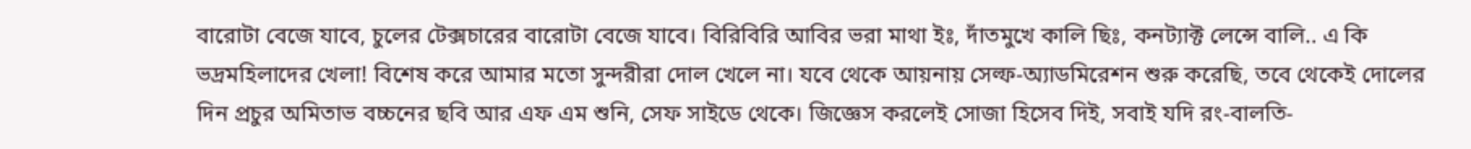বারোটা বেজে যাবে, চুলের টেক্সচারের বারোটা বেজে যাবে। বিরিবিরি আবির ভরা মাথা ইঃ, দাঁতমুখে কালি ছিঃ, কনট্যাক্ট লেন্সে বালি.. এ কি ভদ্রমহিলাদের খেলা! বিশেষ করে আমার মতো সুন্দরীরা দোল খেলে না। যবে থেকে আয়নায় সেল্ফ-অ্যাডমিরেশন শুরু করেছি, তবে থেকেই দোলের দিন প্রচুর অমিতাভ বচ্চনের ছবি আর এফ এম শুনি, সেফ সাইডে থেকে। জিজ্ঞেস করলেই সোজা হিসেব দিই, সবাই যদি রং-বালতি-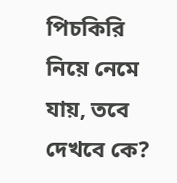পিচকিরি নিয়ে নেমে যায়, তবে দেখবে কে?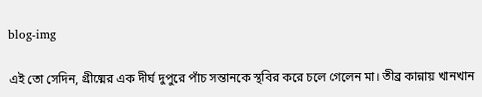blog-img

এই তো সেদিন, গ্রীষ্মের এক দীর্ঘ দুপুরে পাঁচ সন্তানকে স্থবির করে চলে গেলেন মা। তীব্র কান্নায় খানখান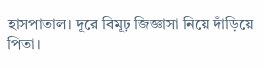হাসপাতাল। দূরে বিমূঢ় জিজ্ঞাসা নিয়ে দাঁড়িয়ে পিতা।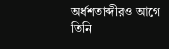অর্ধশতাব্দীরও আগে তিনি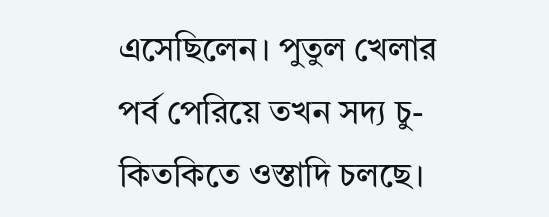এসেছিলেন। পুতুল খেলার পর্ব পেরিয়ে তখন সদ্য চু-কিতকিতে ওস্তাদি চলছে।